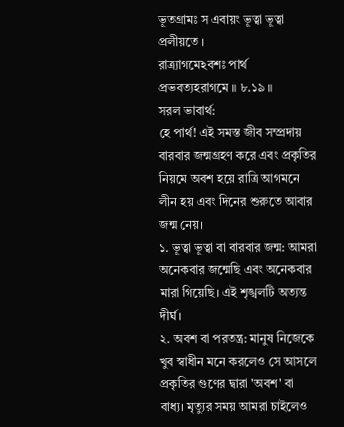ভূতগ্রামঃ স এবায়ং ভূত্বা ভূত্বা প্রলীয়তে ।
রাত্র্যাগমেঽবশঃ পার্থ প্রভবত্যহরাগমে ॥ ৮.১৯ ॥
সরল ভাবার্থ:
হে পার্থ! এই সমস্ত জীব সম্প্রদায় বারবার জন্মগ্রহণ করে এবং প্রকৃতির নিয়মে অবশ হয়ে রাত্রি আগমনে লীন হয় এবং দিনের শুরুতে আবার জন্ম নেয়।
১. ভূত্বা ভূত্বা বা বারবার জন্ম: আমরা অনেকবার জন্মেছি এবং অনেকবার মারা গিয়েছি। এই শৃঙ্খলটি অত্যন্ত দীর্ঘ।
২. অবশ বা পরতন্ত্র: মানুষ নিজেকে খুব স্বাধীন মনে করলেও সে আসলে প্রকৃতির গুণের দ্বারা 'অবশ' বা বাধ্য। মৃত্যুর সময় আমরা চাইলেও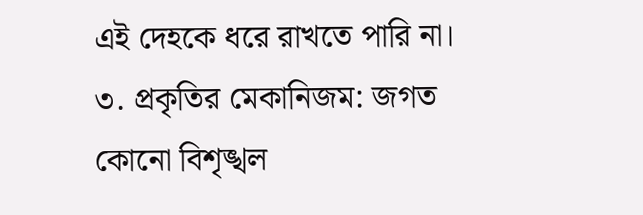এই দেহকে ধরে রাখতে পারি না।
৩. প্রকৃতির মেকানিজম: জগত কোনো বিশৃঙ্খল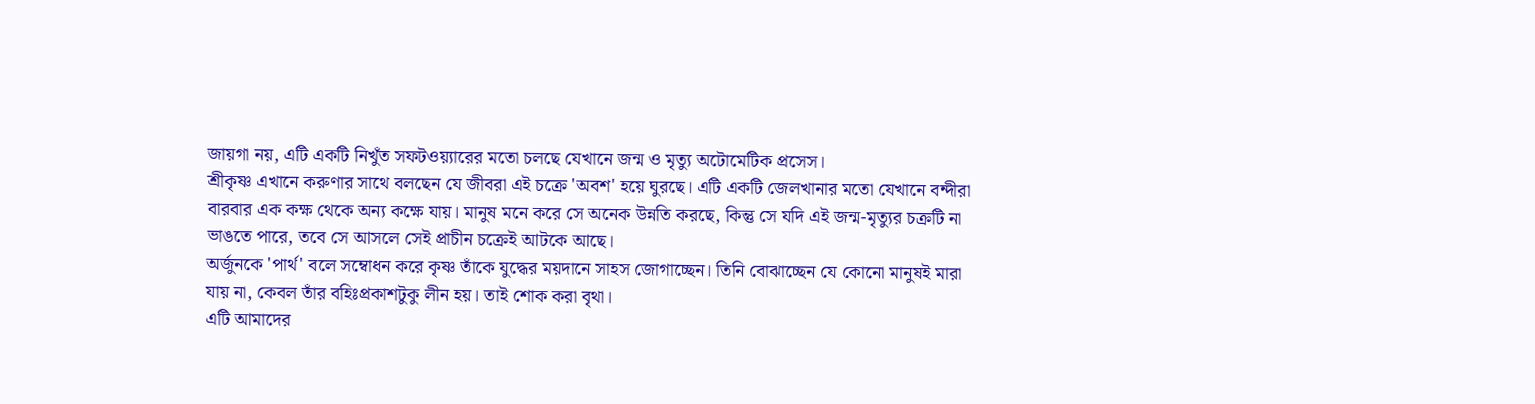জায়গা নয়, এটি একটি নিখুঁত সফটওয়্যারের মতো চলছে যেখানে জন্ম ও মৃত্যু অটোমেটিক প্রসেস।
শ্রীকৃষ্ণ এখানে করুণার সাথে বলছেন যে জীবরা এই চক্রে 'অবশ' হয়ে ঘুরছে। এটি একটি জেলখানার মতো যেখানে বন্দীরা বারবার এক কক্ষ থেকে অন্য কক্ষে যায়। মানুষ মনে করে সে অনেক উন্নতি করছে, কিন্তু সে যদি এই জন্ম-মৃত্যুর চক্রটি না ভাঙতে পারে, তবে সে আসলে সেই প্রাচীন চক্রেই আটকে আছে।
অর্জুনকে 'পার্থ' বলে সম্বোধন করে কৃষ্ণ তাঁকে যুদ্ধের ময়দানে সাহস জোগাচ্ছেন। তিনি বোঝাচ্ছেন যে কোনো মানুষই মারা যায় না, কেবল তাঁর বহিঃপ্রকাশটুকু লীন হয়। তাই শোক করা বৃথা।
এটি আমাদের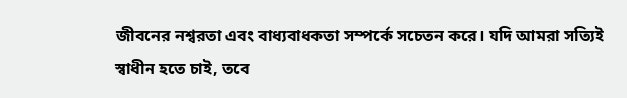জীবনের নশ্বরতা এবং বাধ্যবাধকতা সম্পর্কে সচেতন করে। যদি আমরা সত্যিই স্বাধীন হতে চাই, তবে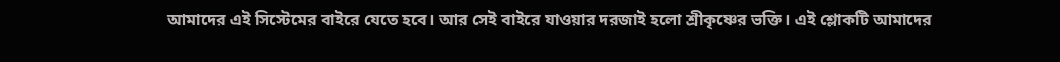আমাদের এই সিস্টেমের বাইরে যেতে হবে। আর সেই বাইরে যাওয়ার দরজাই হলো শ্রীকৃষ্ণের ভক্তি। এই শ্লোকটি আমাদের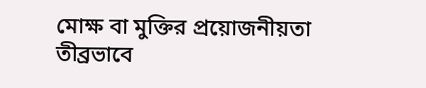মোক্ষ বা মুক্তির প্রয়োজনীয়তা তীব্রভাবে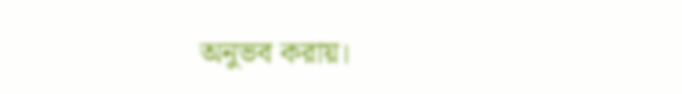অনুভব করায়।